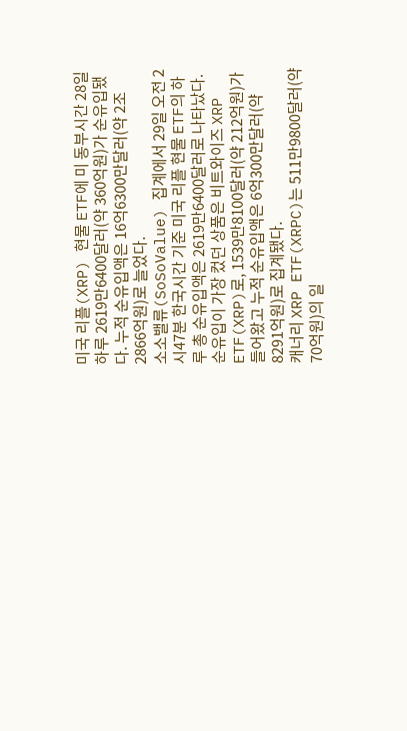미국 리플(XRP) 현물 ETF에 미 동부시간 28일 하루 2619만6400달러(약 360억원)가 순유입됐다. 누적 순유입액은 16억6300만달러(약 2조2866억원)로 늘었다.
소소밸류(SoSoValue) 집계에서 29일 오전 2시47분 한국시간 기준 미국 리플 현물 ETF의 하루 총 순유입액은 2619만6400달러로 나타났다. 순유입이 가장 컸던 상품은 비트와이즈 XRP ETF(XRP)로, 1539만8100달러(약 212억원)가 들어왔고 누적 순유입액은 6억300만달러(약 8291억원)로 집계됐다.
캐너리 XRP ETF(XRPC)는 511만9800달러(약 70억원)의 일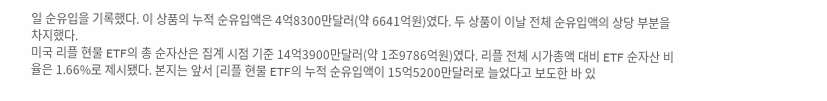일 순유입을 기록했다. 이 상품의 누적 순유입액은 4억8300만달러(약 6641억원)였다. 두 상품이 이날 전체 순유입액의 상당 부분을 차지했다.
미국 리플 현물 ETF의 총 순자산은 집계 시점 기준 14억3900만달러(약 1조9786억원)였다. 리플 전체 시가총액 대비 ETF 순자산 비율은 1.66%로 제시됐다. 본지는 앞서 [리플 현물 ETF의 누적 순유입액이 15억5200만달러로 늘었다고 보도한 바 있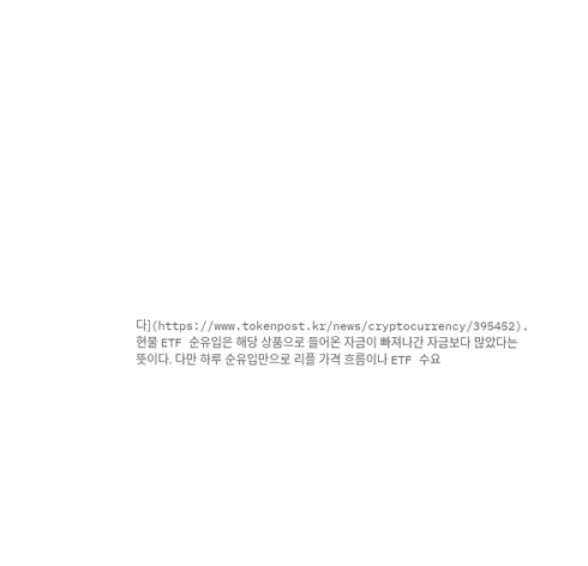다](https://www.tokenpost.kr/news/cryptocurrency/395452).
현물 ETF 순유입은 해당 상품으로 들어온 자금이 빠져나간 자금보다 많았다는 뜻이다. 다만 하루 순유입만으로 리플 가격 흐름이나 ETF 수요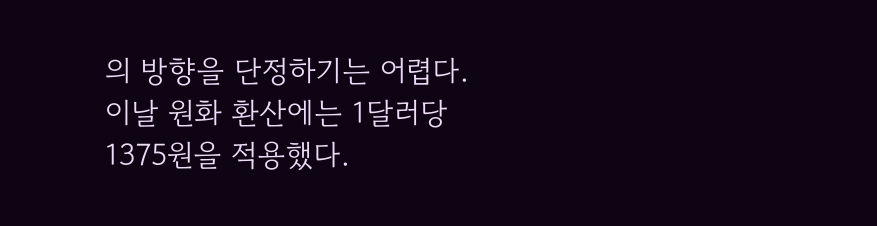의 방향을 단정하기는 어렵다. 이날 원화 환산에는 1달러당 1375원을 적용했다.